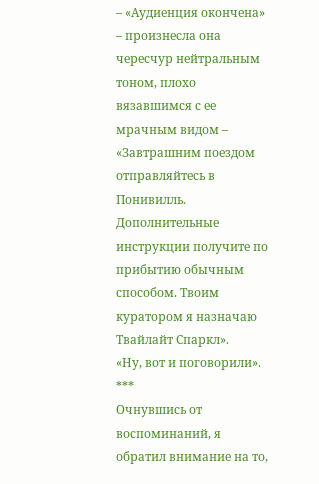– «Аудиенция окончена» – произнесла она чересчур нейтральным тоном, плохо вязавшимся с ее мрачным видом – «Завтрашним поездом отправляйтесь в Понивилль. Дополнительные инструкции получите по прибытию обычным способом. Твоим куратором я назначаю Твайлайт Спаркл».
«Ну, вот и поговорили».
***
Очнувшись от воспоминаний, я обратил внимание на то,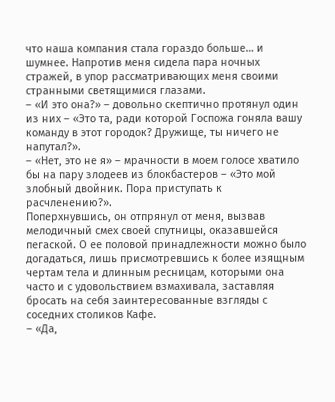что наша компания стала гораздо больше… и шумнее. Напротив меня сидела пара ночных стражей, в упор рассматривающих меня своими странными светящимися глазами.
– «И это она?» – довольно скептично протянул один из них – «Это та, ради которой Госпожа гоняла вашу команду в этот городок? Дружище, ты ничего не напутал?».
– «Нет, это не я» – мрачности в моем голосе хватило бы на пару злодеев из блокбастеров – «Это мой злобный двойник. Пора приступать к расчленению?».
Поперхнувшись, он отпрянул от меня, вызвав мелодичный смех своей спутницы, оказавшейся пегаской. О ее половой принадлежности можно было догадаться, лишь присмотревшись к более изящным чертам тела и длинным ресницам, которыми она часто и с удовольствием взмахивала, заставляя бросать на себя заинтересованные взгляды с соседних столиков Кафе.
– «Да,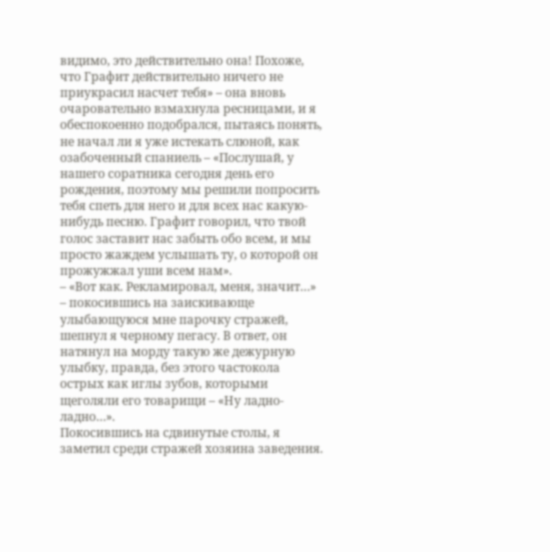видимо, это действительно она! Похоже, что Графит действительно ничего не приукрасил насчет тебя» – она вновь очаровательно взмахнула ресницами, и я обеспокоенно подобрался, пытаясь понять, не начал ли я уже истекать слюной, как озабоченный спаниель – «Послушай, у нашего соратника сегодня день его рождения, поэтому мы решили попросить тебя спеть для него и для всех нас какую-нибудь песню. Графит говорил, что твой голос заставит нас забыть обо всем, и мы просто жаждем услышать ту, о которой он прожужжал уши всем нам».
– «Вот как. Рекламировал, меня, значит…» – покосившись на заискивающе улыбающуюся мне парочку стражей, шепнул я черному пегасу. В ответ, он натянул на морду такую же дежурную улыбку, правда, без этого частокола острых как иглы зубов, которыми щеголяли его товарищи – «Ну ладно-ладно…».
Покосившись на сдвинутые столы, я заметил среди стражей хозяина заведения.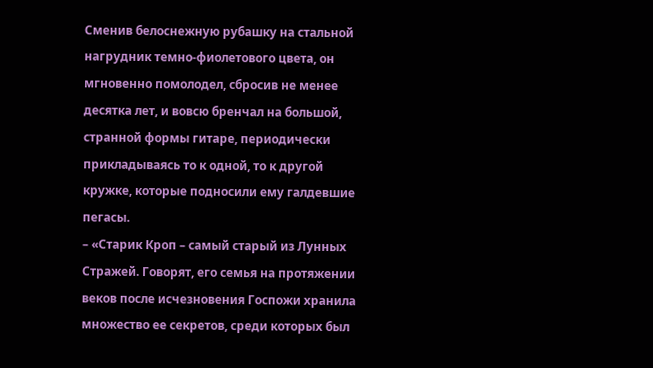Сменив белоснежную рубашку на стальной нагрудник темно-фиолетового цвета, он мгновенно помолодел, сбросив не менее десятка лет, и вовсю бренчал на большой, странной формы гитаре, периодически прикладываясь то к одной, то к другой кружке, которые подносили ему галдевшие пегасы.
– «Старик Кроп – самый старый из Лунных Стражей. Говорят, его семья на протяжении веков после исчезновения Госпожи хранила множество ее секретов, среди которых был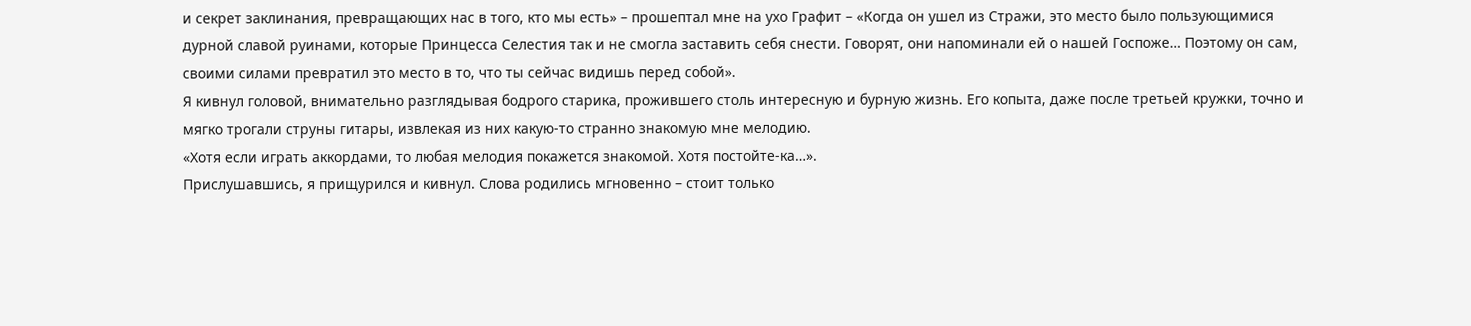и секрет заклинания, превращающих нас в того, кто мы есть» – прошептал мне на ухо Графит – «Когда он ушел из Стражи, это место было пользующимися дурной славой руинами, которые Принцесса Селестия так и не смогла заставить себя снести. Говорят, они напоминали ей о нашей Госпоже… Поэтому он сам, своими силами превратил это место в то, что ты сейчас видишь перед собой».
Я кивнул головой, внимательно разглядывая бодрого старика, прожившего столь интересную и бурную жизнь. Его копыта, даже после третьей кружки, точно и мягко трогали струны гитары, извлекая из них какую-то странно знакомую мне мелодию.
«Хотя если играть аккордами, то любая мелодия покажется знакомой. Хотя постойте-ка…».
Прислушавшись, я прищурился и кивнул. Слова родились мгновенно – стоит только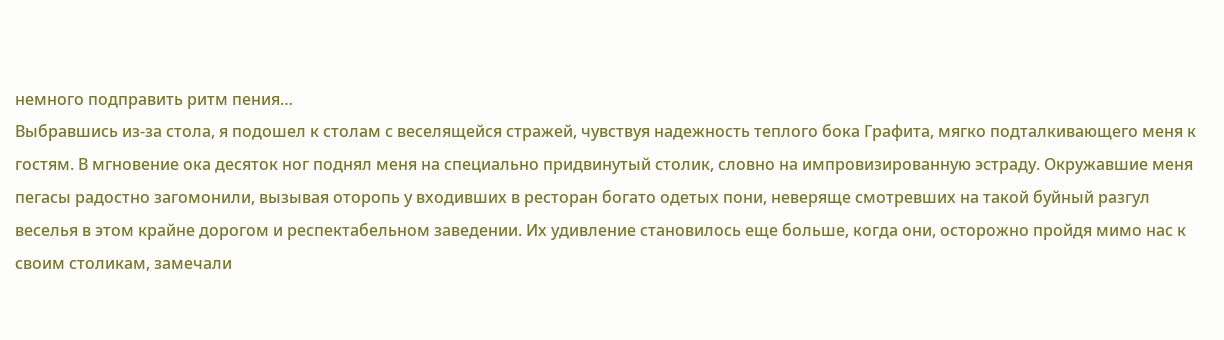немного подправить ритм пения…
Выбравшись из-за стола, я подошел к столам с веселящейся стражей, чувствуя надежность теплого бока Графита, мягко подталкивающего меня к гостям. В мгновение ока десяток ног поднял меня на специально придвинутый столик, словно на импровизированную эстраду. Окружавшие меня пегасы радостно загомонили, вызывая оторопь у входивших в ресторан богато одетых пони, неверяще смотревших на такой буйный разгул веселья в этом крайне дорогом и респектабельном заведении. Их удивление становилось еще больше, когда они, осторожно пройдя мимо нас к своим столикам, замечали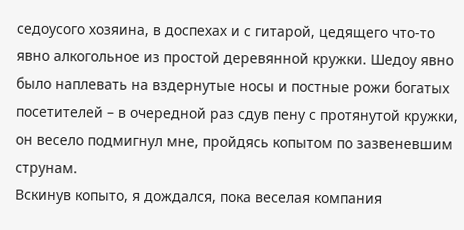седоусого хозяина, в доспехах и с гитарой, цедящего что-то явно алкогольное из простой деревянной кружки. Шедоу явно было наплевать на вздернутые носы и постные рожи богатых посетителей – в очередной раз сдув пену с протянутой кружки, он весело подмигнул мне, пройдясь копытом по зазвеневшим струнам.
Вскинув копыто, я дождался, пока веселая компания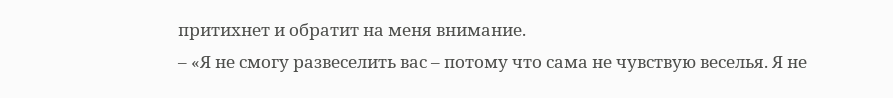притихнет и обратит на меня внимание.
– «Я не смогу развеселить вас – потому что сама не чувствую веселья. Я не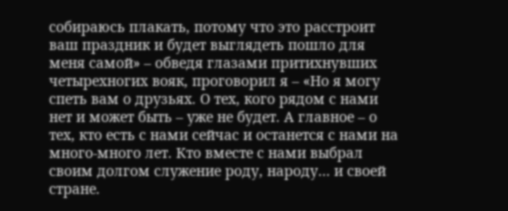собираюсь плакать, потому что это расстроит ваш праздник и будет выглядеть пошло для меня самой» – обведя глазами притихнувших четырехногих вояк, проговорил я – «Но я могу спеть вам о друзьях. О тех, кого рядом с нами нет и может быть – уже не будет. А главное – о тех, кто есть с нами сейчас и останется с нами на много-много лет. Кто вместе с нами выбрал своим долгом служение роду, народу… и своей стране.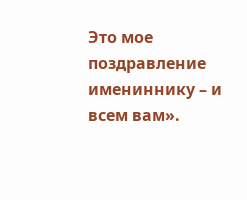Это мое поздравление имениннику – и всем вам».